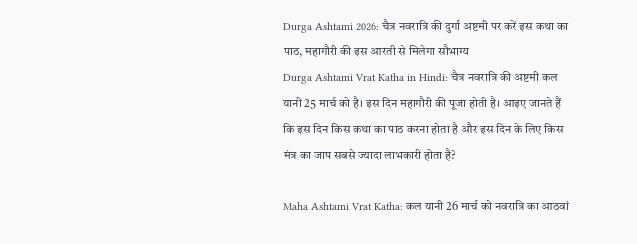Durga Ashtami 2026: चैत्र नवरात्रि की दुर्गा अष्टमी पर करें इस कथा का पाठ, महागौरी की इस आरती से मिलेगा सौभाग्य
Durga Ashtami Vrat Katha in Hindi: चैत्र नवरात्रि की अष्टमी कल यानी 25 मार्च को है। इस दिन महागौरी की पूजा होती है। आइए जानते हैं कि इस दिन किस कथा का पाठ करना होता है और इस दिन के लिए किस मंत्र का जाप सबसे ज्यादा लाभकारी होता है?

Maha Ashtami Vrat Katha: कल यानी 26 मार्च को नवरात्रि का आठवां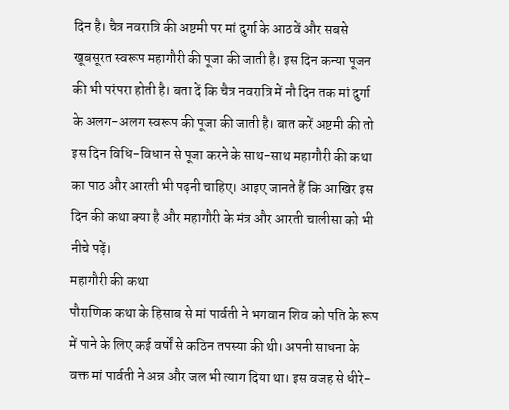दिन है। चैत्र नवरात्रि की अष्टमी पर मां दुर्गा के आठवें और सबसे खूबसूरत स्वरूप महागौरी की पूजा की जाती है। इस दिन कन्या पूजन की भी परंपरा होती है। बता दें कि चैत्र नवरात्रि में नौ दिन तक मां दुर्गा के अलग-अलग स्वरूप की पूजा की जाती है। बात करें अष्टमी की तो इस दिन विधि-विधान से पूजा करने के साथ-साथ महागौरी की कथा का पाठ और आरती भी पढ़नी चाहिए। आइए जानते हैं कि आखिर इस दिन की कथा क्या है और महागौरी के मंत्र और आरती चालीसा को भी नीचे पढ़ें।
महागौरी की कथा
पौराणिक कथा के हिसाब से मां पार्वती ने भगवान शिव को पति के रूप में पाने के लिए कई वर्षों से कठिन तपस्या की थी। अपनी साधना के वक्त मां पार्वती ने अन्न और जल भी त्याग दिया था। इस वजह से धीरे-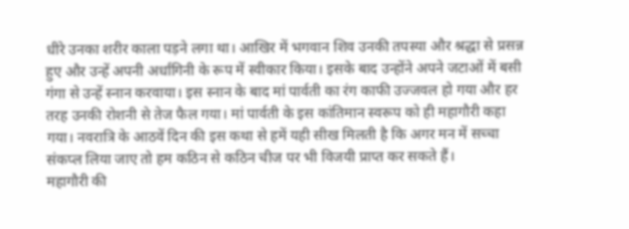धीरे उनका शरीर काला पड़ने लगा था। आखिर में भगवान शिव उनकी तपस्या और श्रद्धा से प्रसन्न हुए और उन्हें अपनी अर्धांगिनी के रूप में स्वीकार किया। इसके बाद उन्होंने अपने जटाओं में बसी गंगा से उन्हें स्नान करवाया। इस स्नान के बाद मां पार्वती का रंग काफी उज्जवल हो गया और हर तरह उनकी रोशनी से तेज फैल गया। मां पार्वती के इस कांतिमान स्वरूप को ही महागौरी कहा गया। नवरात्रि के आठवें दिन की इस कथा से हमें यही सीख मिलती है कि अगर मन में सच्चा संकप्ल लिया जाए तो हम कठिन से कठिन चीज पर भी विजयी प्राप्त कर सकते हैं।
महागौरी की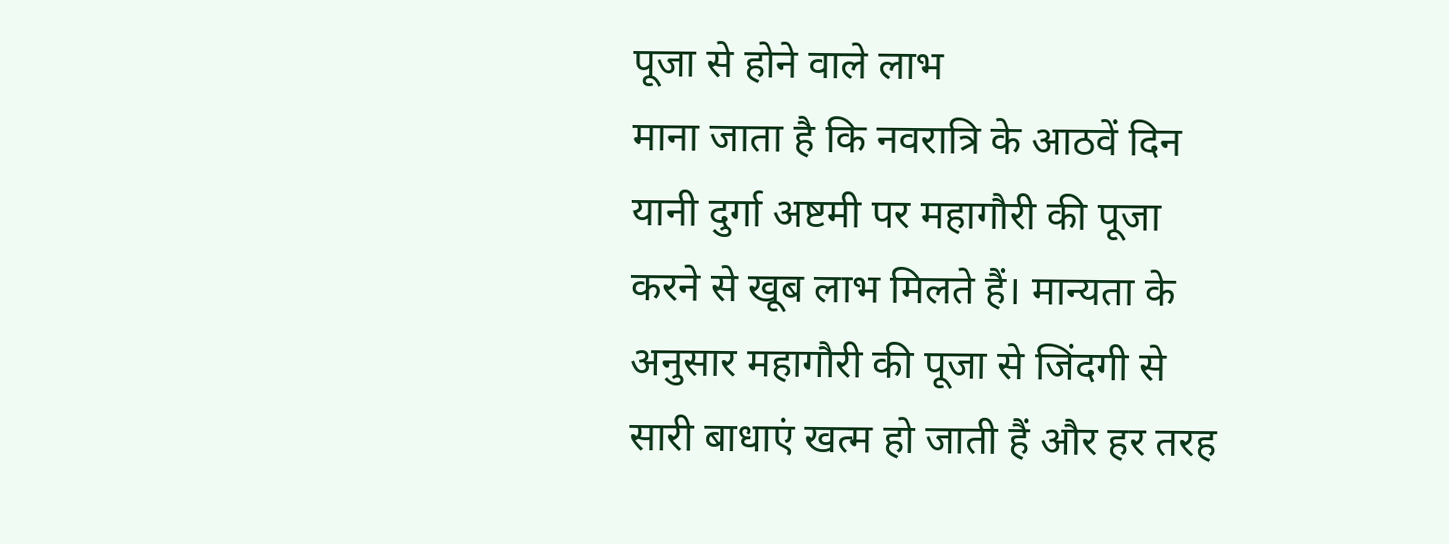पूजा से होने वाले लाभ
माना जाता है कि नवरात्रि के आठवें दिन यानी दुर्गा अष्टमी पर महागौरी की पूजा करने से खूब लाभ मिलते हैं। मान्यता के अनुसार महागौरी की पूजा से जिंदगी से सारी बाधाएं खत्म हो जाती हैं और हर तरह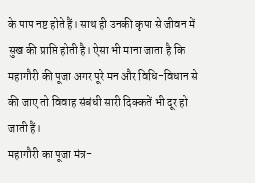के पाप नष्ट होते हैं। साथ ही उनकी कृपा से जीवन में सुख की प्राप्ति होती है। ऐसा भी माना जाता है कि महागौरी की पूजा अगर पूरे मन और विधि-विधान से की जाए तो विवाह संबंधी सारी दिक्कतें भी दूर हो जाती हैं।
महागौरी का पूजा मंत्र-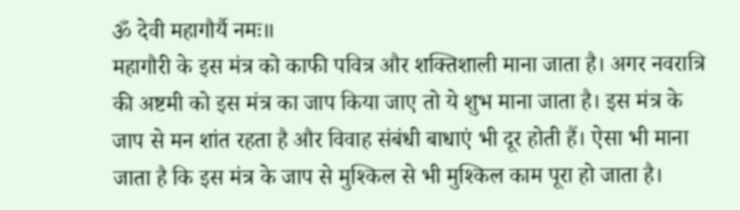ॐ देवी महागौर्यै नमः॥
महागौरी के इस मंत्र को काफी पवित्र और शक्तिशाली माना जाता है। अगर नवरात्रि की अष्टमी को इस मंत्र का जाप किया जाए तो ये शुभ माना जाता है। इस मंत्र के जाप से मन शांत रहता है और विवाह संबंधी बाधाएं भी दूर होती हैं। ऐसा भी माना जाता है कि इस मंत्र के जाप से मुश्किल से भी मुश्किल काम पूरा हो जाता है।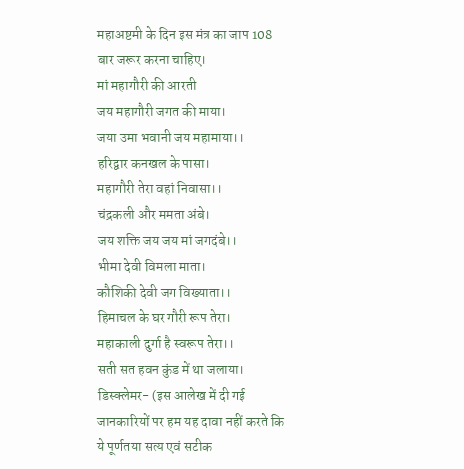महाअष्टमी के दिन इस मंत्र का जाप 108 बार जरूर करना चाहिए।
मां महागौरी की आरती
जय महागौरी जगत की माया।
जया उमा भवानी जय महामाया।।
हरिद्वार कनखल के पासा।
महागौरी तेरा वहां निवासा।।
चंद्रकली और ममता अंबे।
जय शक्ति जय जय मां जगदंबे।।
भीमा देवी विमला माता।
कौशिकी देवी जग विख्याता।।
हिमाचल के घर गौरी रूप तेरा।
महाकाली दुर्गा है स्वरूप तेरा।।
सती सत हवन कुंड में था जलाया।
डिस्क्लेमर- (इस आलेख में दी गई जानकारियों पर हम यह दावा नहीं करते कि ये पूर्णतया सत्य एवं सटीक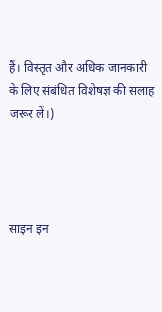हैं। विस्तृत और अधिक जानकारी के लिए संबंधित विशेषज्ञ की सलाह जरूर लें।)




साइन इन